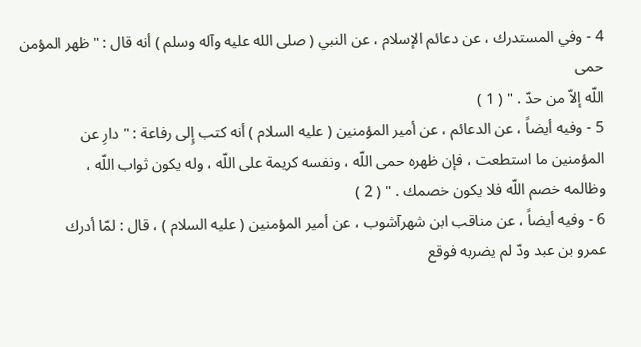4 - وفي المستدرك ، عن دعائم الإسلام ، عن النبي ( صلى الله عليه وآله وسلم ) أنه قال : " ظهر المؤمن حمى
اللّه إلاّ من حدّ . " ( 1 )
5 - وفيه أيضاً ، عن الدعائم ، عن أمير المؤمنين ( عليه السلام ) أنه كتب إِلى رفاعة : " دارِ عن
المؤمنين ما استطعت ، فإن ظهره حمى اللّه ، ونفسه كريمة على اللّه ، وله يكون ثواب اللّه ،
وظالمه خصم اللّه فلا يكون خصمك . " ( 2 )
6 - وفيه أيضاً ، عن مناقب ابن شهرآشوب ، عن أمير المؤمنين ( عليه السلام ) ، قال : لمّا أدرك
عمرو بن عبد ودّ لم يضربه فوقع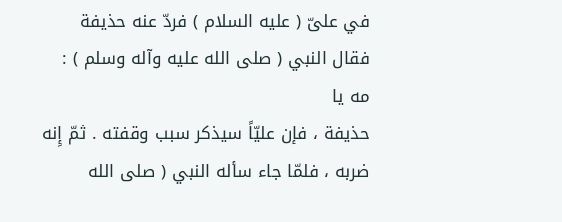في علىّ ( عليه السلام ) فردّ عنه حذيفة فقال النبي ( صلى الله عليه وآله وسلم ) : مه يا
حذيفة ، فإن عليّاً سيذكر سبب وقفته . ثمّ إِنه ضربه ، فلمّا جاء سأله النبي ( صلى الله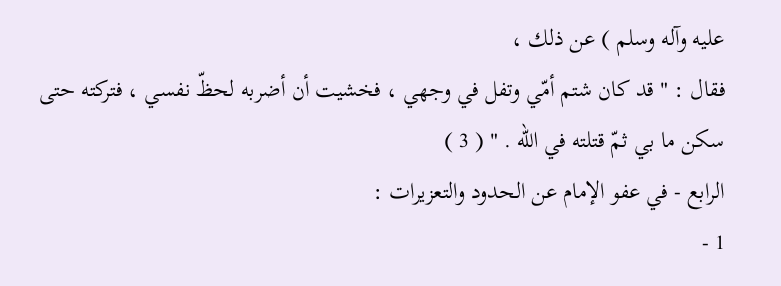عليه وآله وسلم ) عن ذلك ،
فقال : " قد كان شتم أمّي وتفل في وجهي ، فخشيت أن أضربه لحظّ نفسي ، فتركته حتى
سكن ما بي ثمّ قتلته في اللّه . " ( 3 )
الرابع - في عفو الإمام عن الحدود والتعزيرات :
1 -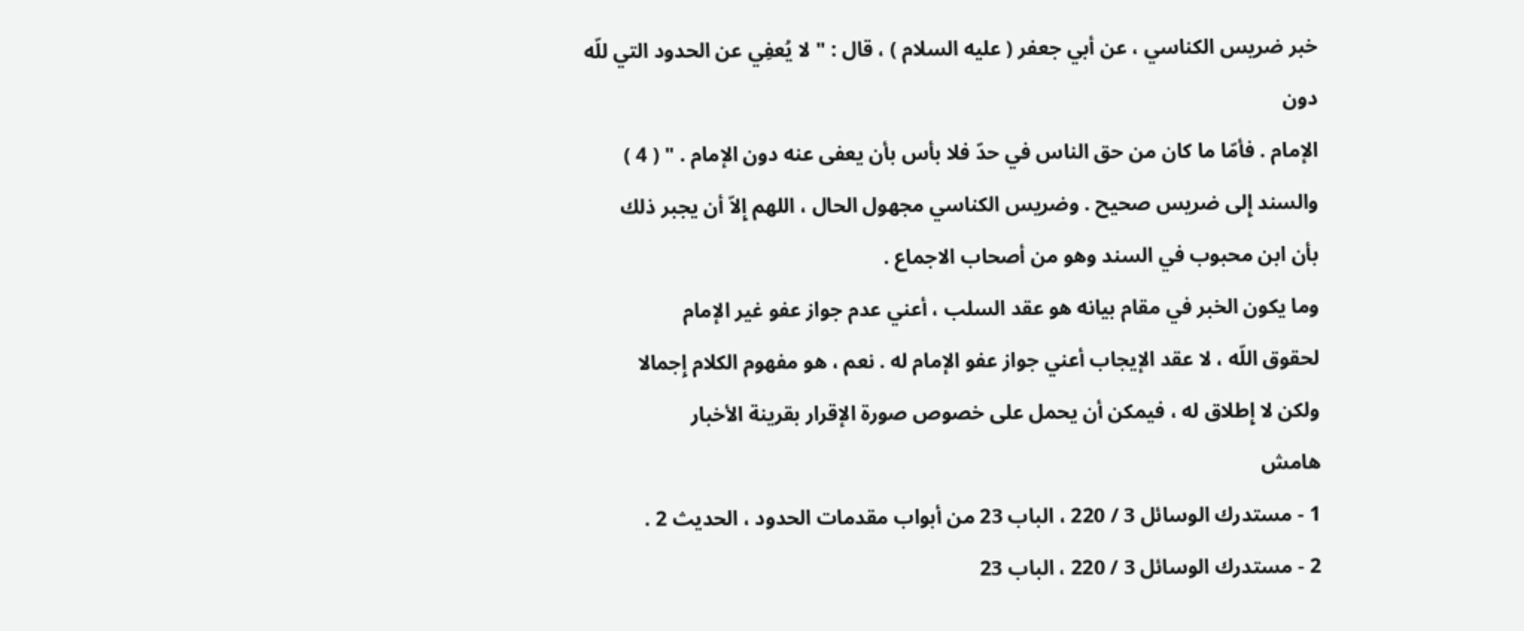خبر ضريس الكناسي ، عن أبي جعفر ( عليه السلام ) ، قال : " لا يُعفِي عن الحدود التي للّه دون
الإمام . فأمّا ما كان من حق الناس في حدّ فلا بأس بأن يعفى عنه دون الإمام . " ( 4 )
والسند إِلى ضريس صحيح . وضريس الكناسي مجهول الحال ، اللهم إِلاّ أن يجبر ذلك
بأن ابن محبوب في السند وهو من أصحاب الاجماع .
وما يكون الخبر في مقام بيانه هو عقد السلب ، أعني عدم جواز عفو غير الإمام
لحقوق اللّه ، لا عقد الإيجاب أعني جواز عفو الإمام له . نعم ، هو مفهوم الكلام إِجمالا
ولكن لا إِطلاق له ، فيمكن أن يحمل على خصوص صورة الإقرار بقرينة الأخبار
هامش
1 - مستدرك الوسائل 3 / 220 ، الباب 23 من أبواب مقدمات الحدود ، الحديث 2 .
2 - مستدرك الوسائل 3 / 220 ، الباب 23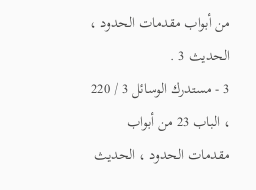من أبواب مقدمات الحدود ، الحديث 3 .
3 - مستدرك الوسائل 3 / 220 ، الباب 23 من أبواب مقدمات الحدود ، الحديث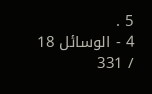5 .
4 - الوسائل 18 / 331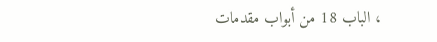، الباب 18 من أبواب مقدمات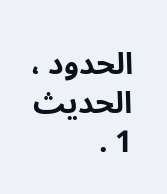الحدود ، الحديث 1 .